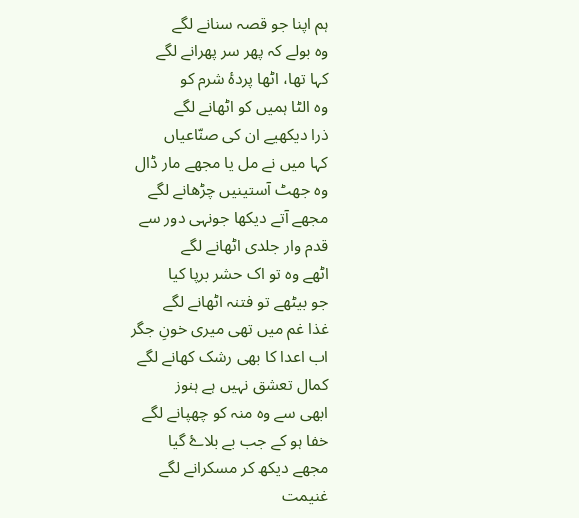ہم اپنا جو قصہ سنانے لگے
وہ بولے کہ پھر سر پھرانے لگے
کہا تھا، اٹھا پردۂ شرم کو
وہ الٹا ہمیں کو اٹھانے لگے
ذرا دیکھیے ان کی صنّاعیاں
کہا میں نے مل یا مجھے مار ڈال
وہ جھٹ آستینیں چڑھانے لگے
مجھے آتے دیکھا جونہی دور سے
قدم وار جلدی اٹھانے لگے
اٹھے وہ تو اک حشر برپا کیا
جو بیٹھے تو فتنہ اٹھانے لگے
غذا غم میں تھی میری خونِ جگر
اب اعدا کا بھی رشک کھانے لگے
کمال تعشق نہیں ہے ہنوز
ابھی سے وہ منہ کو چھپانے لگے
خفا ہو کے جب بے بلاۓ گیا
مجھے دیکھ کر مسکرانے لگے
غنیمت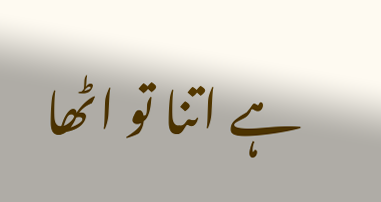ہے اتنا تو اٹھا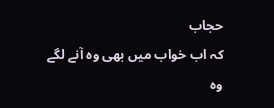حجاب
کہ اب خواب میں بھی وہ آنے لگے
وہ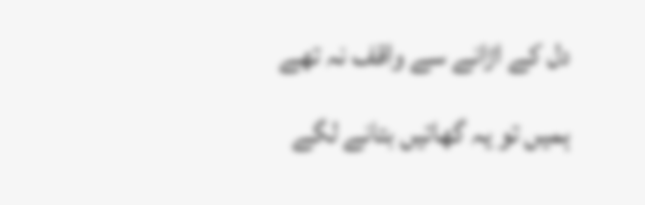دل کے اڑانے سے واقف نہ تھے
ہمیں تو یہ گھاتیں بتانے لگے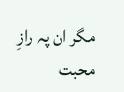مگر ان پہ رازِ محبت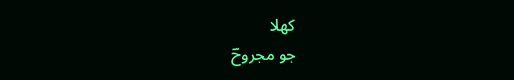کھلا
جو مجروحؔ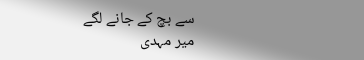سے بچ کے جانے لگے
میر مہدی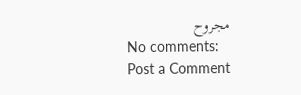مجروح
No comments:
Post a Comment